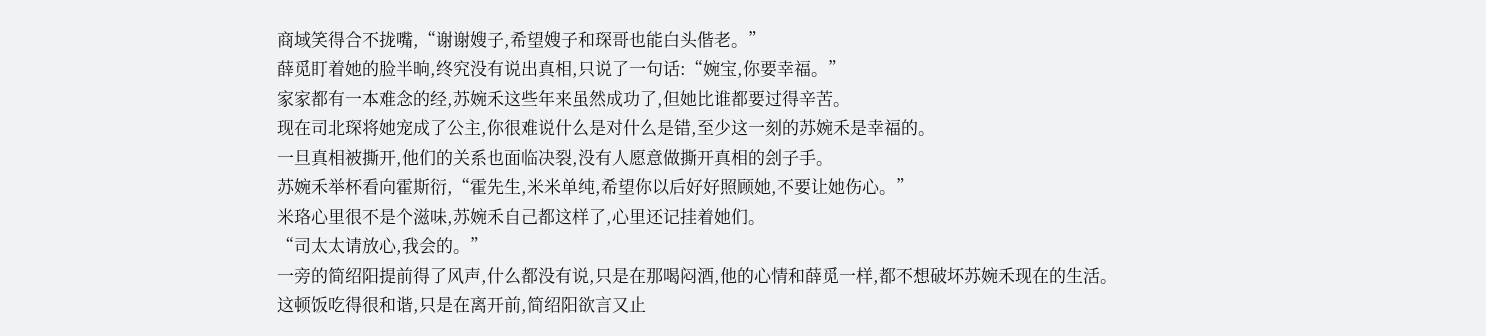商域笑得合不拢嘴,“谢谢嫂子,希望嫂子和琛哥也能白头偕老。”
薛觅盯着她的脸半晌,终究没有说出真相,只说了一句话:“婉宝,你要幸福。”
家家都有一本难念的经,苏婉禾这些年来虽然成功了,但她比谁都要过得辛苦。
现在司北琛将她宠成了公主,你很难说什么是对什么是错,至少这一刻的苏婉禾是幸福的。
一旦真相被撕开,他们的关系也面临决裂,没有人愿意做撕开真相的刽子手。
苏婉禾举杯看向霍斯衍,“霍先生,米米单纯,希望你以后好好照顾她,不要让她伤心。”
米珞心里很不是个滋味,苏婉禾自己都这样了,心里还记挂着她们。
“司太太请放心,我会的。”
一旁的简绍阳提前得了风声,什么都没有说,只是在那喝闷酒,他的心情和薛觅一样,都不想破坏苏婉禾现在的生活。
这顿饭吃得很和谐,只是在离开前,简绍阳欲言又止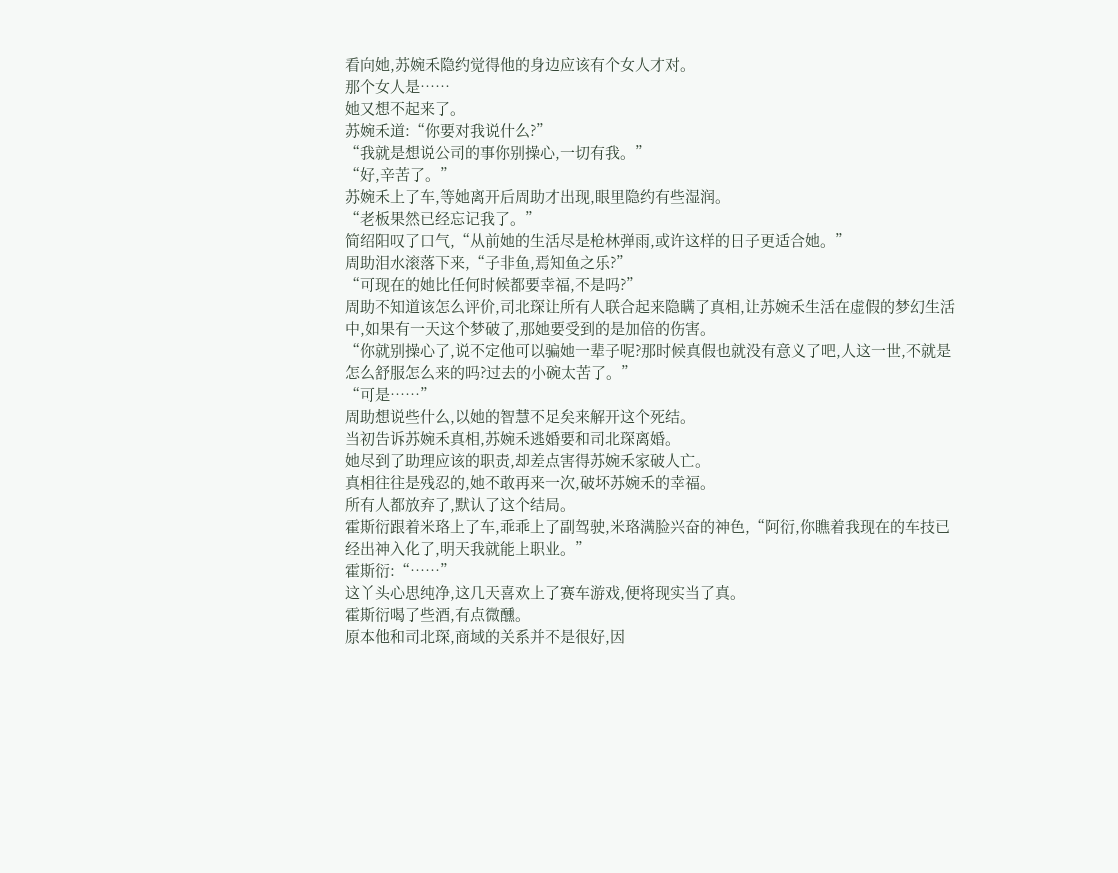看向她,苏婉禾隐约觉得他的身边应该有个女人才对。
那个女人是……
她又想不起来了。
苏婉禾道:“你要对我说什么?”
“我就是想说公司的事你别操心,一切有我。”
“好,辛苦了。”
苏婉禾上了车,等她离开后周助才出现,眼里隐约有些湿润。
“老板果然已经忘记我了。”
简绍阳叹了口气,“从前她的生活尽是枪林弹雨,或许这样的日子更适合她。”
周助泪水滚落下来,“子非鱼,焉知鱼之乐?”
“可现在的她比任何时候都要幸福,不是吗?”
周助不知道该怎么评价,司北琛让所有人联合起来隐瞒了真相,让苏婉禾生活在虚假的梦幻生活中,如果有一天这个梦破了,那她要受到的是加倍的伤害。
“你就别操心了,说不定他可以骗她一辈子呢?那时候真假也就没有意义了吧,人这一世,不就是怎么舒服怎么来的吗?过去的小碗太苦了。”
“可是……”
周助想说些什么,以她的智慧不足矣来解开这个死结。
当初告诉苏婉禾真相,苏婉禾逃婚要和司北琛离婚。
她尽到了助理应该的职责,却差点害得苏婉禾家破人亡。
真相往往是残忍的,她不敢再来一次,破坏苏婉禾的幸福。
所有人都放弃了,默认了这个结局。
霍斯衍跟着米珞上了车,乖乖上了副驾驶,米珞满脸兴奋的神色,“阿衍,你瞧着我现在的车技已经出神入化了,明天我就能上职业。”
霍斯衍:“……”
这丫头心思纯净,这几天喜欢上了赛车游戏,便将现实当了真。
霍斯衍喝了些酒,有点微醺。
原本他和司北琛,商域的关系并不是很好,因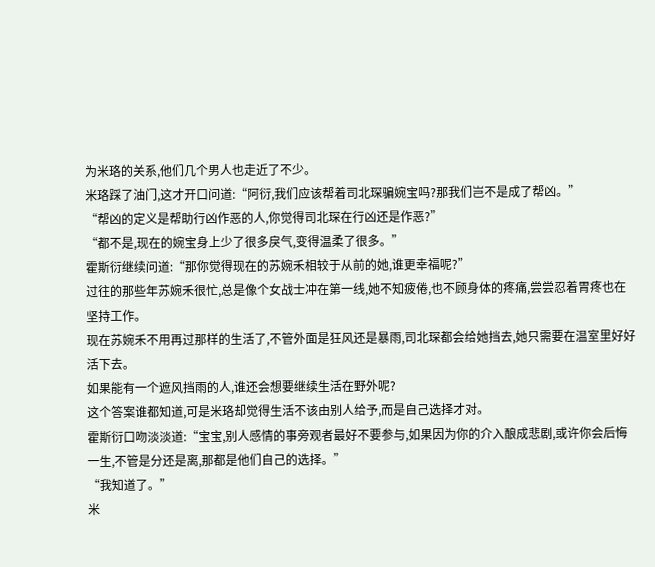为米珞的关系,他们几个男人也走近了不少。
米珞踩了油门,这才开口问道:“阿衍,我们应该帮着司北琛骗婉宝吗?那我们岂不是成了帮凶。”
“帮凶的定义是帮助行凶作恶的人,你觉得司北琛在行凶还是作恶?”
“都不是,现在的婉宝身上少了很多戾气,变得温柔了很多。”
霍斯衍继续问道:“那你觉得现在的苏婉禾相较于从前的她,谁更幸福呢?”
过往的那些年苏婉禾很忙,总是像个女战士冲在第一线,她不知疲倦,也不顾身体的疼痛,尝尝忍着胃疼也在坚持工作。
现在苏婉禾不用再过那样的生活了,不管外面是狂风还是暴雨,司北琛都会给她挡去,她只需要在温室里好好活下去。
如果能有一个遮风挡雨的人,谁还会想要继续生活在野外呢?
这个答案谁都知道,可是米珞却觉得生活不该由别人给予,而是自己选择才对。
霍斯衍口吻淡淡道:“宝宝,别人感情的事旁观者最好不要参与,如果因为你的介入酿成悲剧,或许你会后悔一生,不管是分还是离,那都是他们自己的选择。”
“我知道了。”
米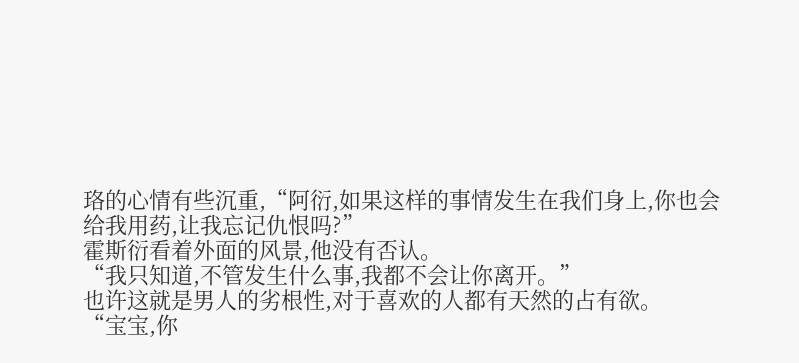珞的心情有些沉重,“阿衍,如果这样的事情发生在我们身上,你也会给我用药,让我忘记仇恨吗?”
霍斯衍看着外面的风景,他没有否认。
“我只知道,不管发生什么事,我都不会让你离开。”
也许这就是男人的劣根性,对于喜欢的人都有天然的占有欲。
“宝宝,你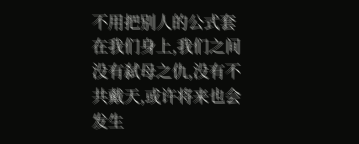不用把别人的公式套在我们身上,我们之间没有弑母之仇,没有不共戴天,或许将来也会发生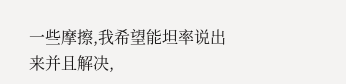一些摩擦,我希望能坦率说出来并且解决,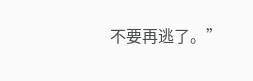不要再逃了。”